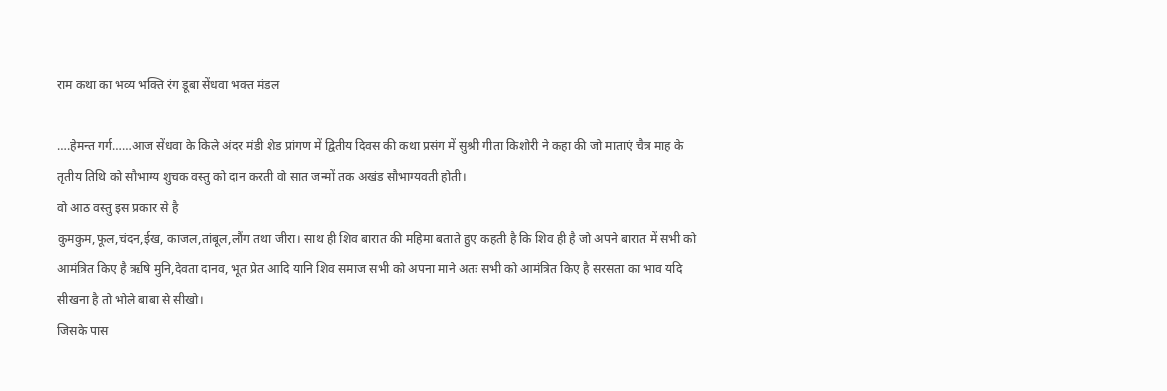राम कथा का भव्य भक्ति रंग डूबा सेंधवा भक्त मंडल

….हेमन्त गर्ग……आज सेंधवा के किले अंदर मंडी शेड प्रांगण में द्वितीय दिवस की कथा प्रसंग में सुश्री गीता किशोरी ने कहा की जो माताएं चैत्र माह के तृतीय तिथि को सौभाग्य शुचक वस्तु को दान करती वो सात जन्मों तक अखंड सौभाग्यवती होती।
वो आठ वस्तु इस प्रकार से है
कुमकुम,फूल,चंदन,ईख, काजल,तांबूल,लौंग तथा जीरा। साथ ही शिव बारात की महिमा बताते हुए कहती है कि शिव ही है जो अपने बारात में सभी को आमंत्रित किए है ऋषि मुनि,देवता दानव, भूत प्रेत आदि यानि शिव समाज सभी को अपना माने अतः सभी को आमंत्रित किए है सरसता का भाव यदि सीखना है तो भोले बाबा से सीखो।
जिसके पास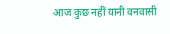आज कुछ नहीं यानी वनवासी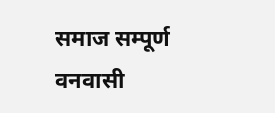समाज सम्पूर्ण वनवासी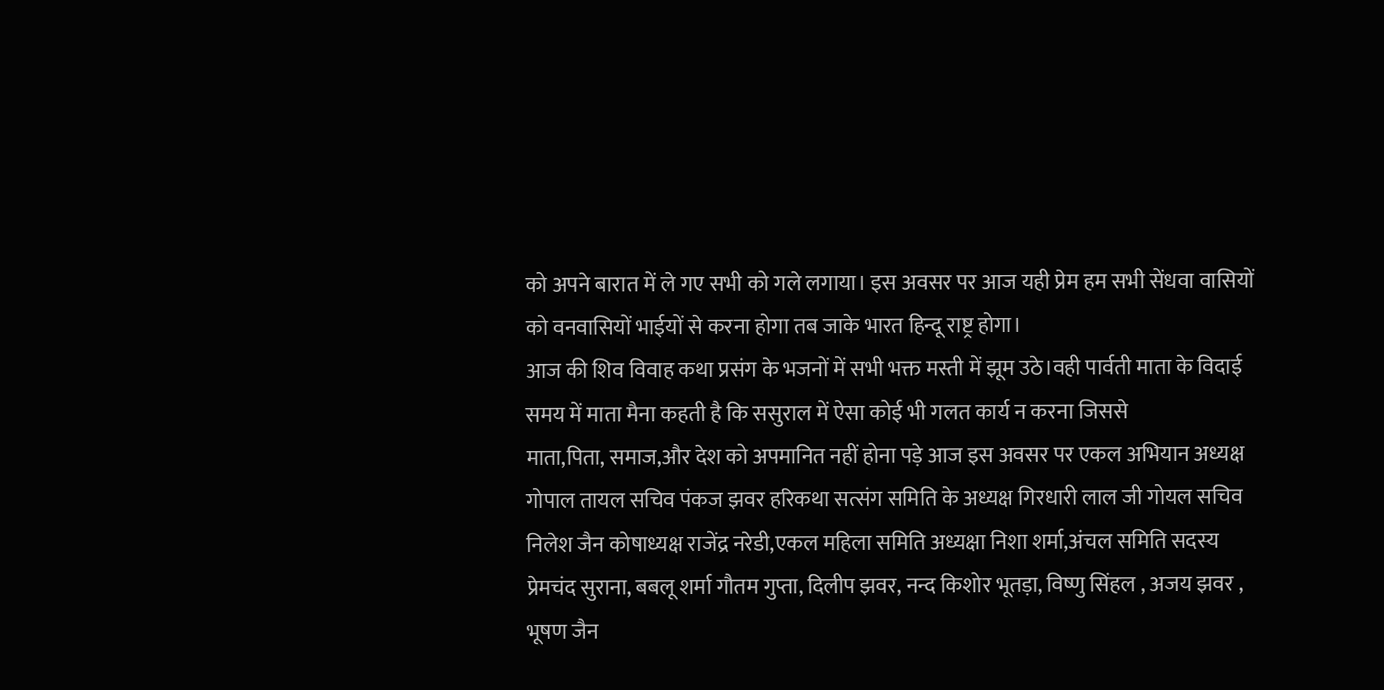को अपने बारात में ले गए सभी को गले लगाया। इस अवसर पर आज यही प्रेम हम सभी सेंधवा वासियों को वनवासियों भाईयों से करना होगा तब जाके भारत हिन्दू राष्ट्र होगा।
आज की शिव विवाह कथा प्रसंग के भजनों में सभी भक्त मस्ती में झूम उठे।वही पार्वती माता के विदाई समय में माता मैना कहती है कि ससुराल में ऐसा कोई भी गलत कार्य न करना जिससे
माता,पिता, समाज,और देश को अपमानित नहीं होना पड़े आज इस अवसर पर एकल अभियान अध्यक्ष गोपाल तायल सचिव पंकज झवर हरिकथा सत्संग समिति के अध्यक्ष गिरधारी लाल जी गोयल सचिव निलेश जैन कोषाध्यक्ष राजेंद्र नरेडी,एकल महिला समिति अध्यक्षा निशा शर्मा,अंचल समिति सदस्य प्रेमचंद सुराना, बबलू शर्मा गौतम गुप्ता, दिलीप झवर, नन्द किशोर भूतड़ा, विष्णु सिंहल , अजय झवर , भूषण जैन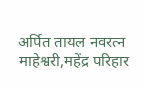अर्पित तायल नवरत्न माहेश्वरी,महेंद्र परिहार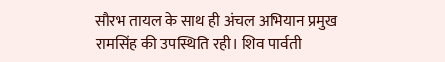सौरभ तायल के साथ ही अंचल अभियान प्रमुख रामसिंह की उपस्थिति रही। शिव पार्वती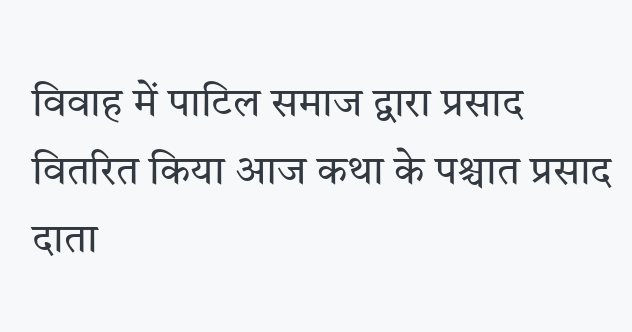विवाह में पाटिल समाज द्वारा प्रसाद वितरित किया आज कथा के पश्चात प्रसाद दाता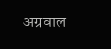अग्रवाल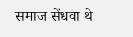समाज सेंधवा थे